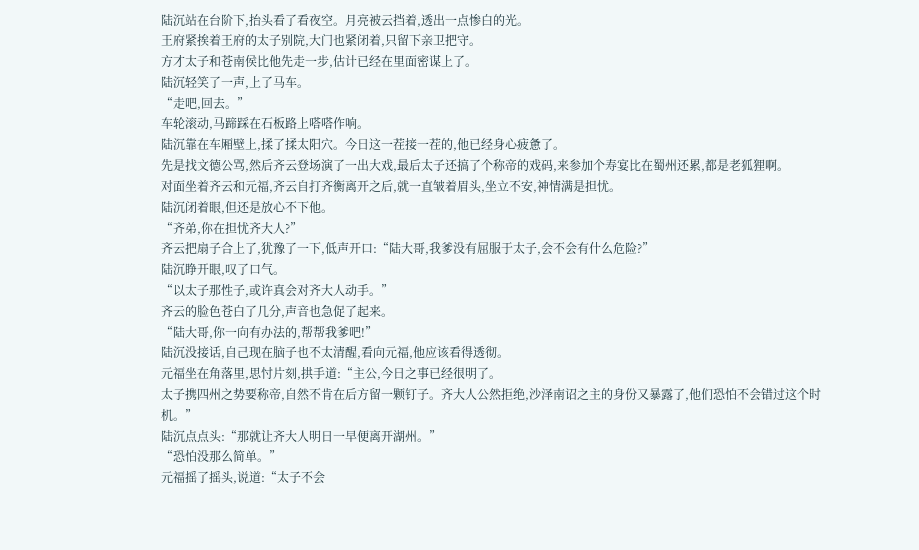陆沉站在台阶下,抬头看了看夜空。月亮被云挡着,透出一点惨白的光。
王府紧挨着王府的太子别院,大门也紧闭着,只留下亲卫把守。
方才太子和苍南侯比他先走一步,估计已经在里面密谋上了。
陆沉轻笑了一声,上了马车。
“走吧,回去。”
车轮滚动,马蹄踩在石板路上嗒嗒作响。
陆沉靠在车厢壁上,揉了揉太阳穴。今日这一茬接一茬的,他已经身心疲惫了。
先是找文德公骂,然后齐云登场演了一出大戏,最后太子还搞了个称帝的戏码,来参加个寿宴比在蜀州还累,都是老狐狸啊。
对面坐着齐云和元福,齐云自打齐衡离开之后,就一直皱着眉头,坐立不安,神情满是担忧。
陆沉闭着眼,但还是放心不下他。
“齐弟,你在担忧齐大人?”
齐云把扇子合上了,犹豫了一下,低声开口:“陆大哥,我爹没有屈服于太子,会不会有什么危险?”
陆沉睁开眼,叹了口气。
“以太子那性子,或许真会对齐大人动手。”
齐云的脸色苍白了几分,声音也急促了起来。
“陆大哥,你一向有办法的,帮帮我爹吧!”
陆沉没接话,自己现在脑子也不太清醒,看向元福,他应该看得透彻。
元福坐在角落里,思忖片刻,拱手道:“主公,今日之事已经很明了。
太子携四州之势要称帝,自然不肯在后方留一颗钉子。齐大人公然拒绝,沙泽南诏之主的身份又暴露了,他们恐怕不会错过这个时机。”
陆沉点点头:“那就让齐大人明日一早便离开湖州。”
“恐怕没那么简单。”
元福摇了摇头,说道:“太子不会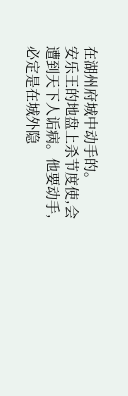在湖州府城中动手的。
安乐王的地盘上杀节度使,会遭到天下人诟病。他要动手,必定是在城外隐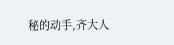秘的动手,齐大人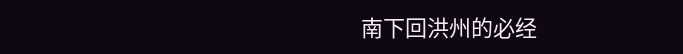南下回洪州的必经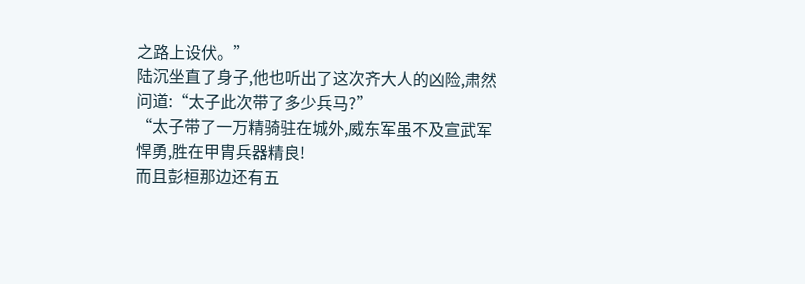之路上设伏。”
陆沉坐直了身子,他也听出了这次齐大人的凶险,肃然问道:“太子此次带了多少兵马?”
“太子带了一万精骑驻在城外,威东军虽不及宣武军悍勇,胜在甲胄兵器精良!
而且彭桓那边还有五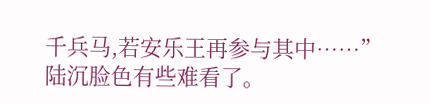千兵马,若安乐王再参与其中……”
陆沉脸色有些难看了。